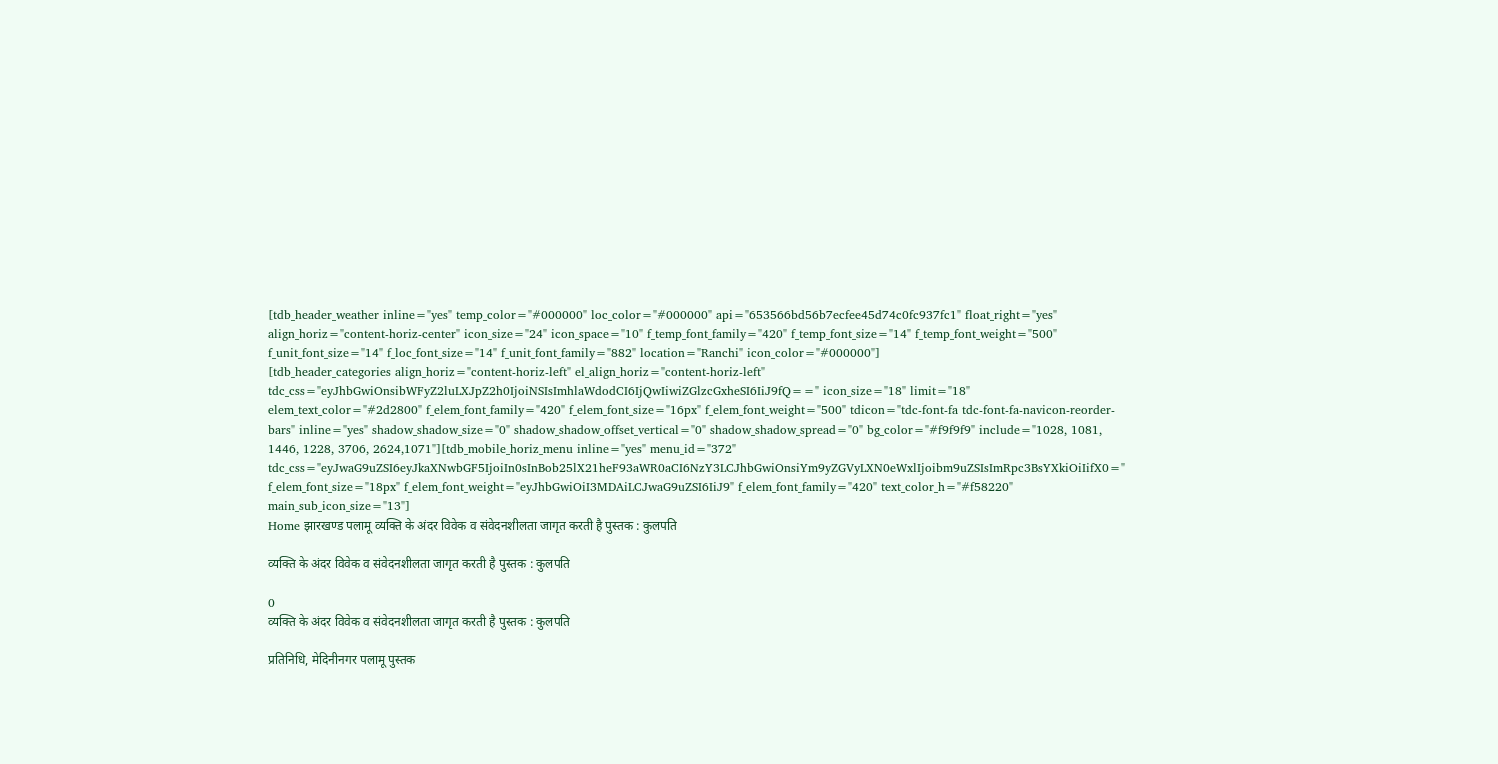[tdb_header_weather inline="yes" temp_color="#000000" loc_color="#000000" api="653566bd56b7ecfee45d74c0fc937fc1" float_right="yes" align_horiz="content-horiz-center" icon_size="24" icon_space="10" f_temp_font_family="420" f_temp_font_size="14" f_temp_font_weight="500" f_unit_font_size="14" f_loc_font_size="14" f_unit_font_family="882" location="Ranchi" icon_color="#000000"]
[tdb_header_categories align_horiz="content-horiz-left" el_align_horiz="content-horiz-left" tdc_css="eyJhbGwiOnsibWFyZ2luLXJpZ2h0IjoiNSIsImhlaWdodCI6IjQwIiwiZGlzcGxheSI6IiJ9fQ==" icon_size="18" limit="18" elem_text_color="#2d2800" f_elem_font_family="420" f_elem_font_size="16px" f_elem_font_weight="500" tdicon="tdc-font-fa tdc-font-fa-navicon-reorder-bars" inline="yes" shadow_shadow_size="0" shadow_shadow_offset_vertical="0" shadow_shadow_spread="0" bg_color="#f9f9f9" include="1028, 1081, 1446, 1228, 3706, 2624,1071"][tdb_mobile_horiz_menu inline="yes" menu_id="372" tdc_css="eyJwaG9uZSI6eyJkaXNwbGF5IjoiIn0sInBob25lX21heF93aWR0aCI6NzY3LCJhbGwiOnsiYm9yZGVyLXN0eWxlIjoibm9uZSIsImRpc3BsYXkiOiIifX0=" f_elem_font_size="18px" f_elem_font_weight="eyJhbGwiOiI3MDAiLCJwaG9uZSI6IiJ9" f_elem_font_family="420" text_color_h="#f58220" main_sub_icon_size="13"]
Home झारखण्ड पलामू व्यक्ति के अंदर विवेक व संवेदनशीलता जागृत करती है पुस्तक : कुलपति

व्यक्ति के अंदर विवेक व संवेदनशीलता जागृत करती है पुस्तक : कुलपति

0
व्यक्ति के अंदर विवेक व संवेदनशीलता जागृत करती है पुस्तक : कुलपति

प्रतिनिधि, मेदिनीनगर पलामू पुस्तक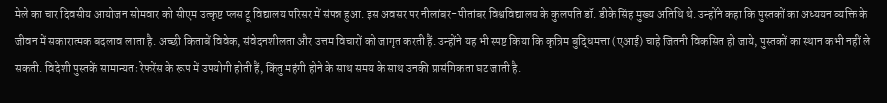मेले का चार दिवसीय आयोजन सोमवार को सीएम उत्कृष्ट प्लस टू विद्यालय परिसर में संपन्न हुआ. इस अवसर पर नीलांबर-पीतांबर विश्वविद्यालय के कुलपति डॉ. डीके सिंह मुख्य अतिथि थे. उन्होंने कहा कि पुस्तकों का अध्ययन व्यक्ति के जीवन में सकारात्मक बदलाव लाता है. अच्छी किताबें विवेक, संवेदनशीलता और उत्तम विचारों को जागृत करती हैं. उन्होंने यह भी स्पष्ट किया कि कृत्रिम बुद्धिमत्ता (एआई) चाहे जितनी विकसित हो जाये, पुस्तकों का स्थान कभी नहीं ले सकती. विदेशी पुस्तकें सामान्यतः रेफरेंस के रूप में उपयोगी होती हैं, किंतु महंगी होने के साथ समय के साथ उनकी प्रासंगिकता घट जाती है.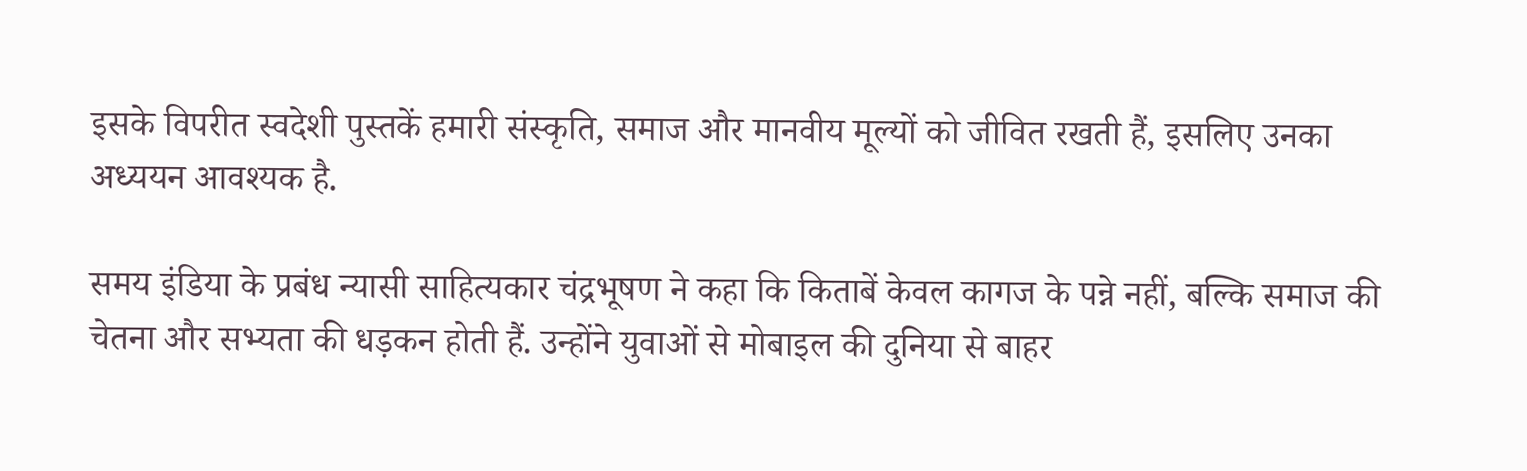इसके विपरीत स्वदेशी पुस्तकें हमारी संस्कृति, समाज और मानवीय मूल्यों को जीवित रखती हैं, इसलिए उनका अध्ययन आवश्यक है.

समय इंडिया के प्रबंध न्यासी साहित्यकार चंद्रभूषण ने कहा कि किताबें केवल कागज के पन्ने नहीं, बल्कि समाज की चेतना और सभ्यता की धड़कन होती हैं. उन्होंने युवाओं से मोबाइल की दुनिया से बाहर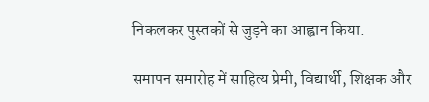निकलकर पुस्तकों से जुड़ने का आह्वान किया.

समापन समारोह में साहित्य प्रेमी, विद्यार्थी, शिक्षक और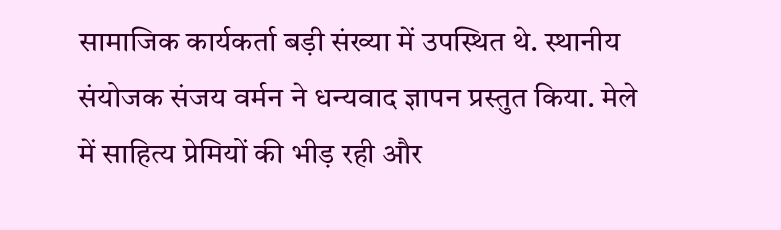सामाजिक कार्यकर्ता बड़ी संख्या में उपस्थित थे. स्थानीय संयोजक संजय वर्मन ने धन्यवाद ज्ञापन प्रस्तुत किया. मेले में साहित्य प्रेमियों की भीड़ रही और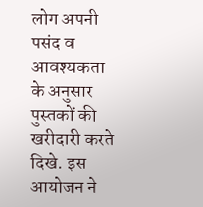लोग अपनी पसंद व आवश्यकता के अनुसार पुस्तकों की खरीदारी करते दिखे. इस आयोजन ने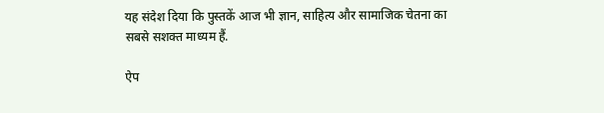यह संदेश दिया कि पुस्तकें आज भी ज्ञान, साहित्य और सामाजिक चेतना का सबसे सशक्त माध्यम हैं.

ऐप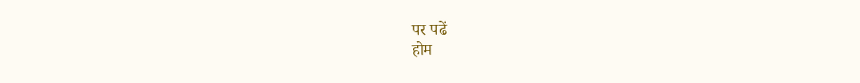पर पढें
होम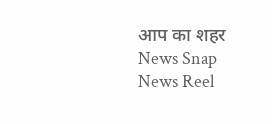आप का शहर
News Snap News Reel